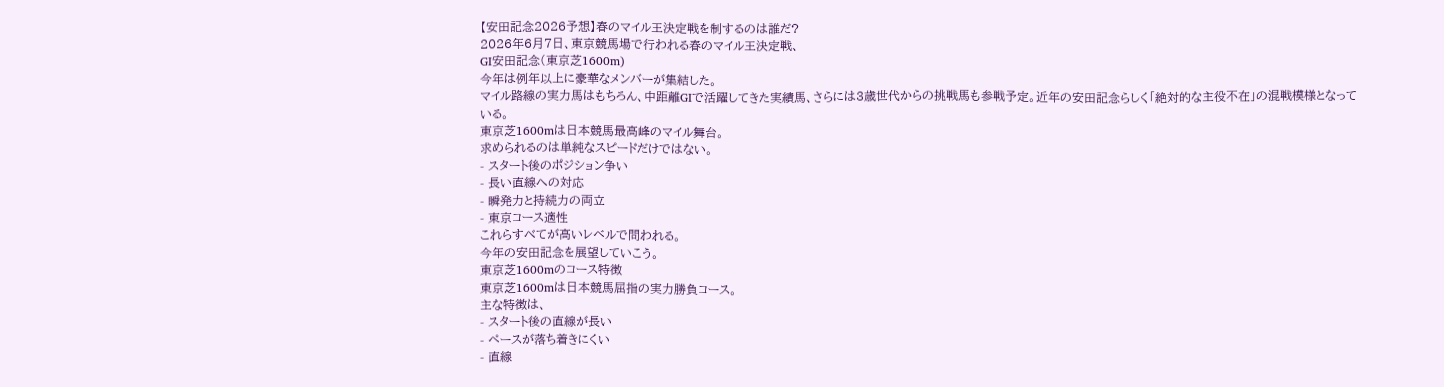【安田記念2026予想】春のマイル王決定戦を制するのは誰だ?
2026年6月7日、東京競馬場で行われる春のマイル王決定戦、
GⅠ安田記念(東京芝1600m)
今年は例年以上に豪華なメンバーが集結した。
マイル路線の実力馬はもちろん、中距離GⅠで活躍してきた実績馬、さらには3歳世代からの挑戦馬も参戦予定。近年の安田記念らしく「絶対的な主役不在」の混戦模様となっている。
東京芝1600mは日本競馬最高峰のマイル舞台。
求められるのは単純なスピードだけではない。
- スタート後のポジション争い
- 長い直線への対応
- 瞬発力と持続力の両立
- 東京コース適性
これらすべてが高いレベルで問われる。
今年の安田記念を展望していこう。
東京芝1600mのコース特徴
東京芝1600mは日本競馬屈指の実力勝負コース。
主な特徴は、
- スタート後の直線が長い
- ペースが落ち着きにくい
- 直線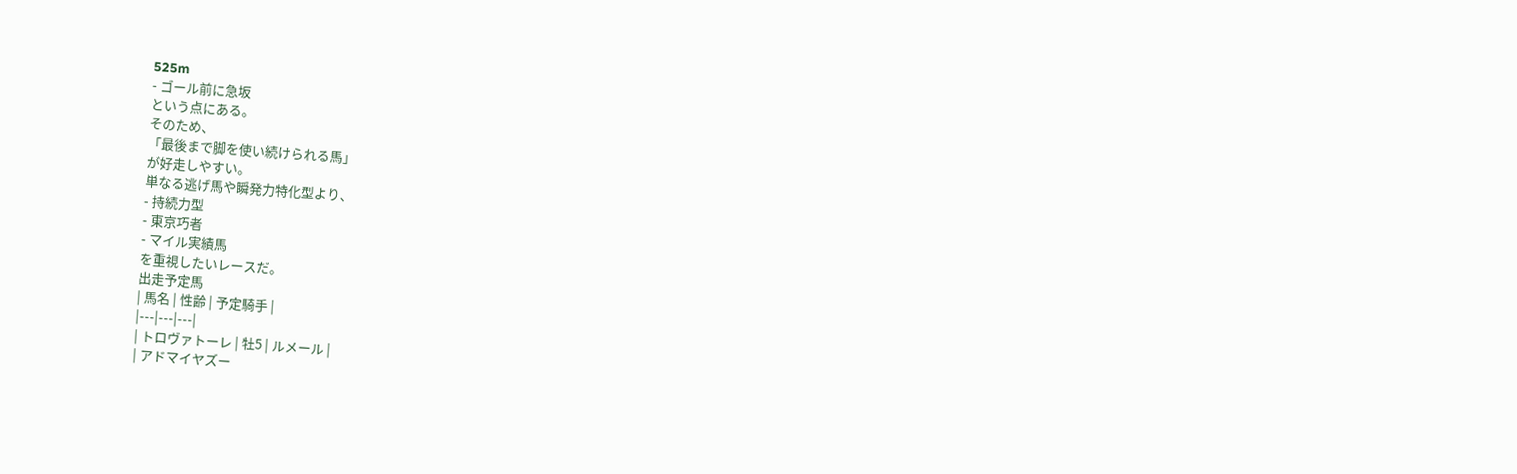525m
- ゴール前に急坂
という点にある。
そのため、
「最後まで脚を使い続けられる馬」
が好走しやすい。
単なる逃げ馬や瞬発力特化型より、
- 持続力型
- 東京巧者
- マイル実績馬
を重視したいレースだ。
出走予定馬
| 馬名 | 性齢 | 予定騎手 |
|---|---|---|
| トロヴァトーレ | 牡5 | ルメール |
| アドマイヤズー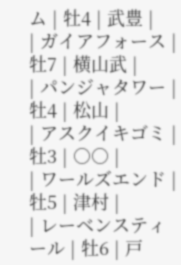ム | 牡4 | 武豊 |
| ガイアフォース | 牡7 | 横山武 |
| パンジャタワー | 牡4 | 松山 |
| アスクイキゴミ | 牡3 | ○○ |
| ワールズエンド | 牡5 | 津村 |
| レーベンスティール | 牡6 | 戸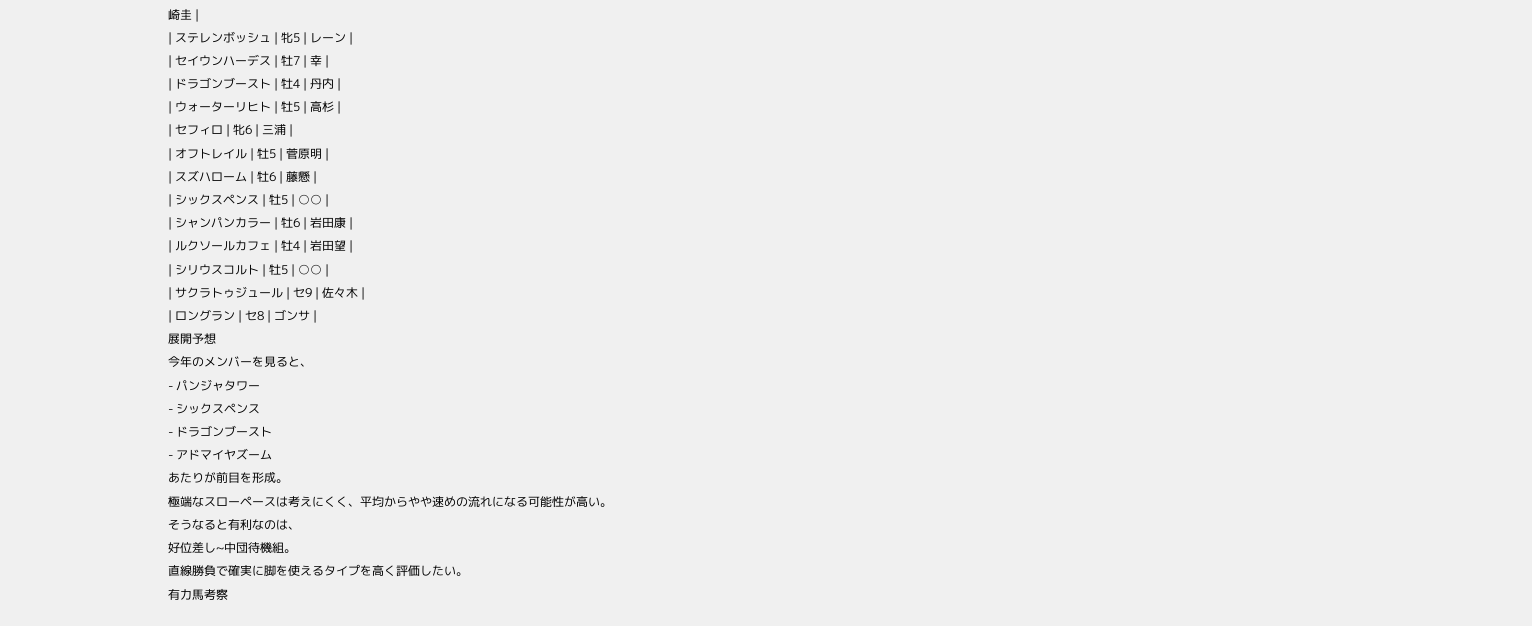崎圭 |
| ステレンボッシュ | 牝5 | レーン |
| セイウンハーデス | 牡7 | 幸 |
| ドラゴンブースト | 牡4 | 丹内 |
| ウォーターリヒト | 牡5 | 高杉 |
| セフィロ | 牝6 | 三浦 |
| オフトレイル | 牡5 | 菅原明 |
| スズハローム | 牡6 | 藤懸 |
| シックスペンス | 牡5 | ○○ |
| シャンパンカラー | 牡6 | 岩田康 |
| ルクソールカフェ | 牡4 | 岩田望 |
| シリウスコルト | 牡5 | ○○ |
| サクラトゥジュール | セ9 | 佐々木 |
| ロングラン | セ8 | ゴンサ |
展開予想
今年のメンバーを見ると、
- パンジャタワー
- シックスペンス
- ドラゴンブースト
- アドマイヤズーム
あたりが前目を形成。
極端なスローペースは考えにくく、平均からやや速めの流れになる可能性が高い。
そうなると有利なのは、
好位差し~中団待機組。
直線勝負で確実に脚を使えるタイプを高く評価したい。
有力馬考察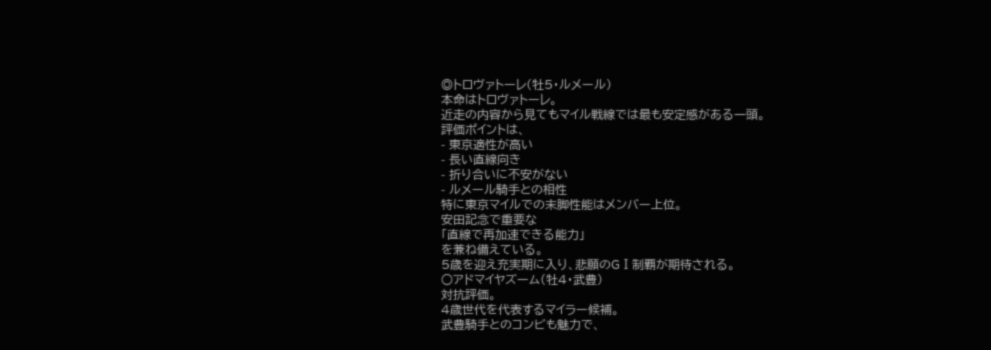◎トロヴァトーレ(牡5・ルメール)
本命はトロヴァトーレ。
近走の内容から見てもマイル戦線では最も安定感がある一頭。
評価ポイントは、
- 東京適性が高い
- 長い直線向き
- 折り合いに不安がない
- ルメール騎手との相性
特に東京マイルでの末脚性能はメンバー上位。
安田記念で重要な
「直線で再加速できる能力」
を兼ね備えている。
5歳を迎え充実期に入り、悲願のGⅠ制覇が期待される。
○アドマイヤズーム(牡4・武豊)
対抗評価。
4歳世代を代表するマイラー候補。
武豊騎手とのコンビも魅力で、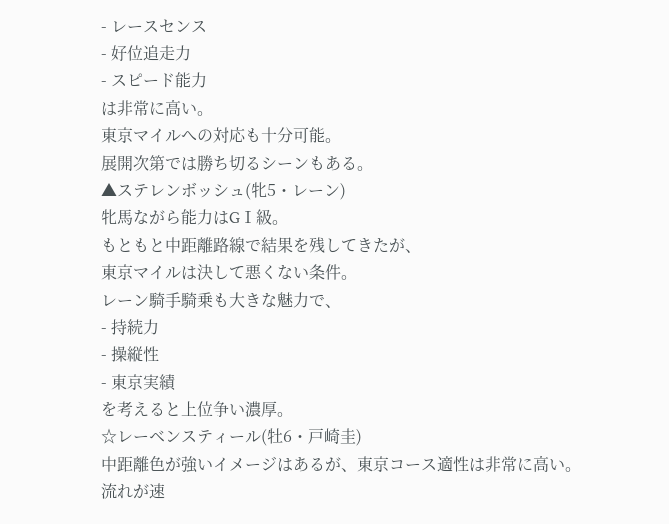- レースセンス
- 好位追走力
- スピード能力
は非常に高い。
東京マイルへの対応も十分可能。
展開次第では勝ち切るシーンもある。
▲ステレンボッシュ(牝5・レーン)
牝馬ながら能力はGⅠ級。
もともと中距離路線で結果を残してきたが、
東京マイルは決して悪くない条件。
レーン騎手騎乗も大きな魅力で、
- 持続力
- 操縦性
- 東京実績
を考えると上位争い濃厚。
☆レーベンスティール(牡6・戸崎圭)
中距離色が強いイメージはあるが、東京コース適性は非常に高い。
流れが速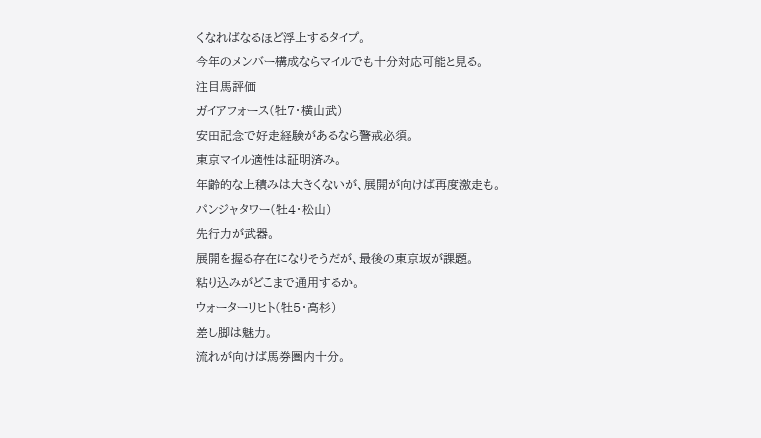くなればなるほど浮上するタイプ。
今年のメンバー構成ならマイルでも十分対応可能と見る。
注目馬評価
ガイアフォース(牡7・横山武)
安田記念で好走経験があるなら警戒必須。
東京マイル適性は証明済み。
年齢的な上積みは大きくないが、展開が向けば再度激走も。
パンジャタワー(牡4・松山)
先行力が武器。
展開を握る存在になりそうだが、最後の東京坂が課題。
粘り込みがどこまで通用するか。
ウォーターリヒト(牡5・高杉)
差し脚は魅力。
流れが向けば馬券圏内十分。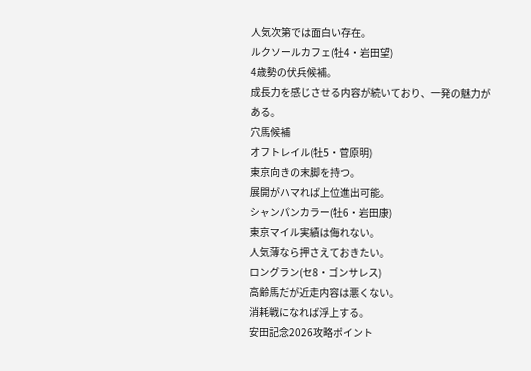人気次第では面白い存在。
ルクソールカフェ(牡4・岩田望)
4歳勢の伏兵候補。
成長力を感じさせる内容が続いており、一発の魅力がある。
穴馬候補
オフトレイル(牡5・菅原明)
東京向きの末脚を持つ。
展開がハマれば上位進出可能。
シャンパンカラー(牡6・岩田康)
東京マイル実績は侮れない。
人気薄なら押さえておきたい。
ロングラン(セ8・ゴンサレス)
高齢馬だが近走内容は悪くない。
消耗戦になれば浮上する。
安田記念2026攻略ポイント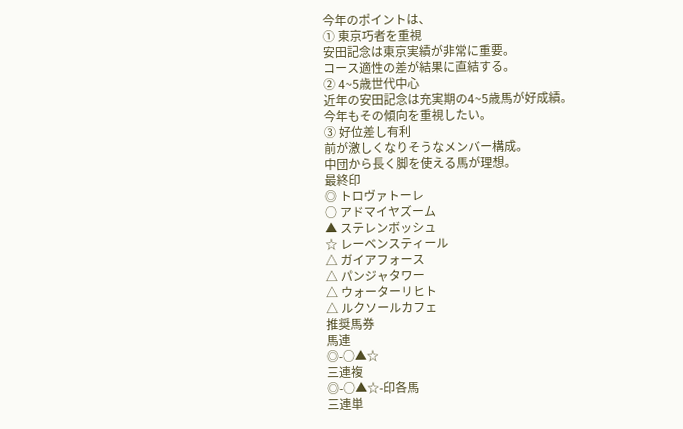今年のポイントは、
① 東京巧者を重視
安田記念は東京実績が非常に重要。
コース適性の差が結果に直結する。
② 4~5歳世代中心
近年の安田記念は充実期の4~5歳馬が好成績。
今年もその傾向を重視したい。
③ 好位差し有利
前が激しくなりそうなメンバー構成。
中団から長く脚を使える馬が理想。
最終印
◎ トロヴァトーレ
○ アドマイヤズーム
▲ ステレンボッシュ
☆ レーベンスティール
△ ガイアフォース
△ パンジャタワー
△ ウォーターリヒト
△ ルクソールカフェ
推奨馬券
馬連
◎-○▲☆
三連複
◎-○▲☆-印各馬
三連単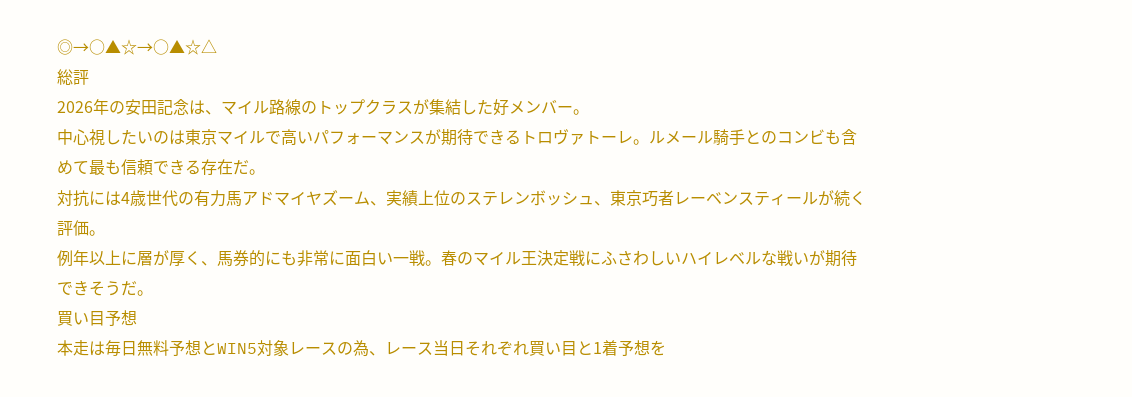◎→○▲☆→○▲☆△
総評
2026年の安田記念は、マイル路線のトップクラスが集結した好メンバー。
中心視したいのは東京マイルで高いパフォーマンスが期待できるトロヴァトーレ。ルメール騎手とのコンビも含めて最も信頼できる存在だ。
対抗には4歳世代の有力馬アドマイヤズーム、実績上位のステレンボッシュ、東京巧者レーベンスティールが続く評価。
例年以上に層が厚く、馬券的にも非常に面白い一戦。春のマイル王決定戦にふさわしいハイレベルな戦いが期待できそうだ。
買い目予想
本走は毎日無料予想とWIN5対象レースの為、レース当日それぞれ買い目と1着予想を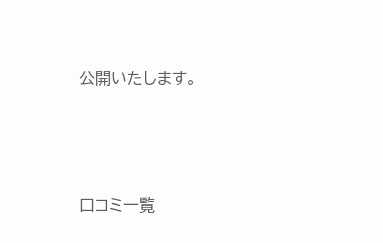公開いたします。





口コミ一覧